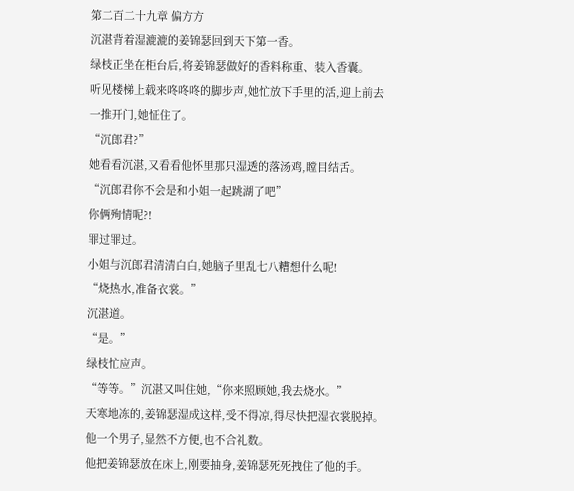第二百二十九章 偏方方
沉湛背着湿漉漉的姜锦瑟回到天下第一香。
绿枝正坐在柜台后,将姜锦瑟做好的香料称重、装入香囊。
听见楼梯上载来咚咚咚的脚步声,她忙放下手里的活,迎上前去
一推开门,她怔住了。
“沉郎君?”
她看看沉湛,又看看他怀里那只湿透的落汤鸡,瞠目结舌。
“沉郎君你不会是和小姐一起跳湖了吧”
你俩殉情呢?!
罪过罪过。
小姐与沉郎君清清白白,她脑子里乱七八糟想什么呢!
“烧热水,准备衣裳。”
沉湛道。
“是。”
绿枝忙应声。
“等等。”沉湛又叫住她,“你来照顾她,我去烧水。”
天寒地冻的,姜锦瑟湿成这样,受不得凉,得尽快把湿衣裳脱掉。
他一个男子,显然不方便,也不合礼数。
他把姜锦瑟放在床上,刚要抽身,姜锦瑟死死拽住了他的手。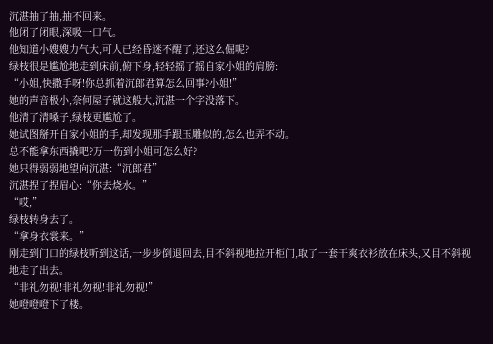沉湛抽了抽,抽不回来。
他闭了闭眼,深吸一口气。
他知道小嫂嫂力气大,可人已经昏迷不醒了,还这么倔呢?
绿枝很是尴尬地走到床前,俯下身,轻轻摇了摇自家小姐的肩膀:
“小姐,快撒手呀!你总抓着沉郎君算怎么回事?小姐!”
她的声音极小,奈何屋子就这般大,沉湛一个字没落下。
他清了清嗓子,绿枝更尴尬了。
她试图掰开自家小姐的手,却发现那手跟玉雕似的,怎么也弄不动。
总不能拿东西撬吧?万一伤到小姐可怎么好?
她只得弱弱地望向沉湛:“沉郎君”
沉湛捏了捏眉心:“你去烧水。”
“哎,”
绿枝转身去了。
“拿身衣裳来。”
刚走到门口的绿枝听到这话,一步步倒退回去,目不斜视地拉开柜门,取了一套干爽衣衫放在床头,又目不斜视地走了出去。
“非礼勿视!非礼勿视!非礼勿视!”
她噔噔噔下了楼。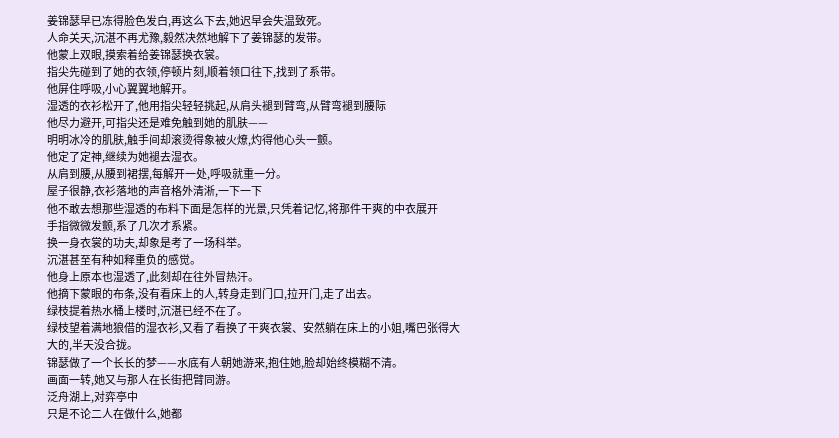姜锦瑟早已冻得脸色发白,再这么下去,她迟早会失温致死。
人命关天,沉湛不再尤豫,毅然决然地解下了姜锦瑟的发带。
他蒙上双眼,摸索着给姜锦瑟换衣裳。
指尖先碰到了她的衣领,停顿片刻,顺着领口往下,找到了系带。
他屏住呼吸,小心翼翼地解开。
湿透的衣衫松开了,他用指尖轻轻挑起,从肩头褪到臂弯,从臂弯褪到腰际
他尽力避开,可指尖还是难免触到她的肌肤——
明明冰冷的肌肤,触手间却滚烫得象被火燎,灼得他心头一颤。
他定了定神,继续为她褪去湿衣。
从肩到腰,从腰到裙摆,每解开一处,呼吸就重一分。
屋子很静,衣衫落地的声音格外清淅,一下一下
他不敢去想那些湿透的布料下面是怎样的光景,只凭着记忆,将那件干爽的中衣展开
手指微微发颤,系了几次才系紧。
换一身衣裳的功夫,却象是考了一场科举。
沉湛甚至有种如释重负的感觉。
他身上原本也湿透了,此刻却在往外冒热汗。
他摘下蒙眼的布条,没有看床上的人,转身走到门口,拉开门,走了出去。
绿枝提着热水桶上楼时,沉湛已经不在了。
绿枝望着满地狼借的湿衣衫,又看了看换了干爽衣裳、安然躺在床上的小姐,嘴巴张得大大的,半天没合拢。
锦瑟做了一个长长的梦——水底有人朝她游来,抱住她,脸却始终模糊不清。
画面一转,她又与那人在长街把臂同游。
泛舟湖上,对弈亭中
只是不论二人在做什么,她都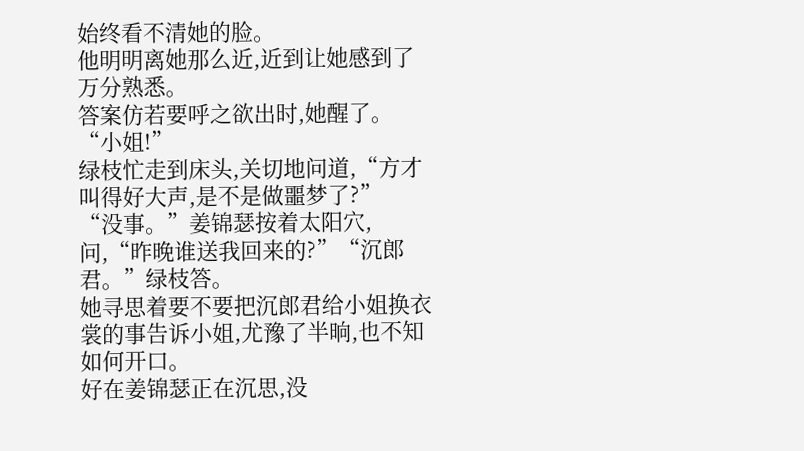始终看不清她的脸。
他明明离她那么近,近到让她感到了万分熟悉。
答案仿若要呼之欲出时,她醒了。
“小姐!”
绿枝忙走到床头,关切地问道,“方才叫得好大声,是不是做噩梦了?”
“没事。”姜锦瑟按着太阳穴,问,“昨晚谁送我回来的?”“沉郎君。”绿枝答。
她寻思着要不要把沉郎君给小姐换衣裳的事告诉小姐,尤豫了半晌,也不知如何开口。
好在姜锦瑟正在沉思,没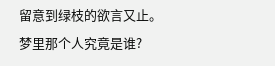留意到绿枝的欲言又止。
梦里那个人究竟是谁?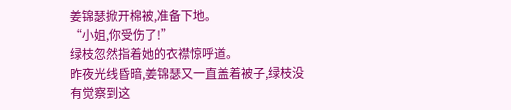姜锦瑟掀开棉被,准备下地。
“小姐,你受伤了!”
绿枝忽然指着她的衣襟惊呼道。
昨夜光线昏暗,姜锦瑟又一直盖着被子,绿枝没有觉察到这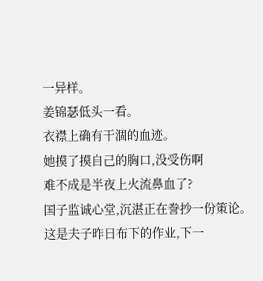一异样。
姜锦瑟低头一看。
衣襟上确有干涸的血迹。
她摸了摸自己的胸口,没受伤啊
难不成是半夜上火流鼻血了?
国子监诚心堂,沉湛正在誊抄一份策论。
这是夫子昨日布下的作业,下一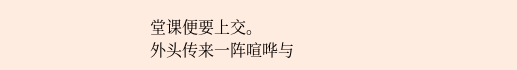堂课便要上交。
外头传来一阵喧哗与